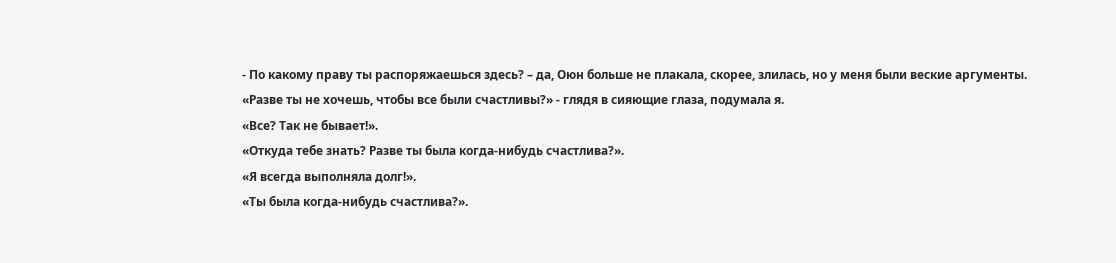- По какому праву ты распоряжаешься здесь? – да, Оюн больше не плакала, скорее, злилась, но у меня были веские аргументы.
«Разве ты не хочешь, чтобы все были счастливы?» - глядя в сияющие глаза, подумала я.
«Все? Так не бывает!».
«Откуда тебе знать? Разве ты была когда-нибудь счастлива?».
«Я всегда выполняла долг!».
«Ты была когда-нибудь счастлива?».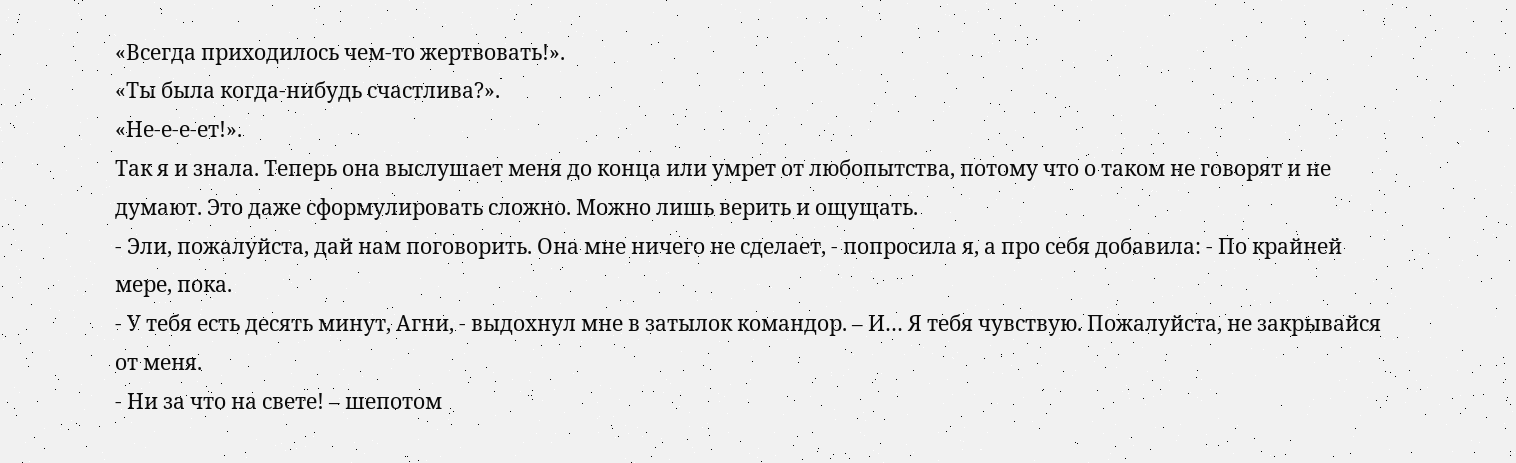«Всегда приходилось чем-то жертвовать!».
«Ты была когда-нибудь счастлива?».
«Не-е-е-ет!».
Так я и знала. Теперь она выслушает меня до конца или умрет от любопытства, потому что о таком не говорят и не думают. Это даже сформулировать сложно. Можно лишь верить и ощущать.
- Эли, пожалуйста, дай нам поговорить. Она мне ничего не сделает, - попросила я, а про себя добавила: - По крайней мере, пока.
- У тебя есть десять минут, Агни, - выдохнул мне в затылок командор. – И… Я тебя чувствую. Пожалуйста, не закрывайся от меня.
- Ни за что на свете! – шепотом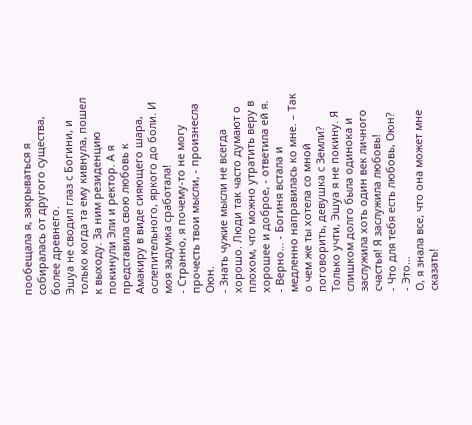пообещала я, закрываться я собиралась от другого существа, более древнего.
Эшуа не сводил глаз с Богини, и только когда та ему кивнула, пошел к выходу. За ним резиденцию покинули Эли и ректор. А я представила свою любовь к Амакиру в виде сияющего шара, ослепительного, яркого до боли. И моя задумка сработала!
- Странно, я почему-то не могу прочесть твои мысли, - произнесла Оюн.
- Знать чужие мысли не всегда хорошо. Люди так часто думают о плохом, что можно утратить веру в хорошее и доброе, - ответила ей я.
- Верно… - Богиня встала и медленно направилась ко мне. – Так о чем же ты хотела со мной поговорить, девушка с Земли? Только учти, Эшуа я не покину. Я слишком долго была одинока и заслужила хоть один век личного счастья! Я заслужила любовь!
- Что для тебя есть любовь, Оюн?
- Это…
О, я знала все, что она может мне сказать!